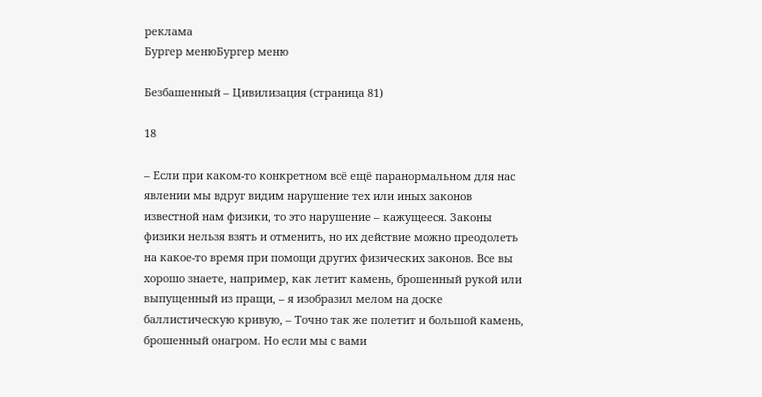реклама
Бургер менюБургер меню

Безбашенный – Цивилизация (страница 81)

18

– Если при каком-то конкретном всё ещё паранормальном для нас явлении мы вдруг видим нарушение тех или иных законов известной нам физики, то это нарушение – кажущееся. Законы физики нельзя взять и отменить, но их действие можно преодолеть на какое-то время при помощи других физических законов. Все вы хорошо знаете, например, как летит камень, брошенный рукой или выпущенный из пращи, – я изобразил мелом на доске баллистическую кривую, – Точно так же полетит и большой камень, брошенный онагром. Но если мы с вами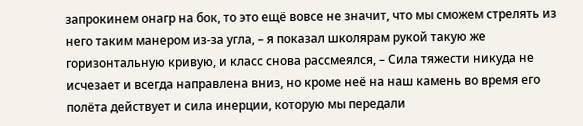запрокинем онагр на бок, то это ещё вовсе не значит, что мы сможем стрелять из него таким манером из-за угла, – я показал школярам рукой такую же горизонтальную кривую, и класс снова рассмеялся, – Сила тяжести никуда не исчезает и всегда направлена вниз, но кроме неё на наш камень во время его полёта действует и сила инерции, которую мы передали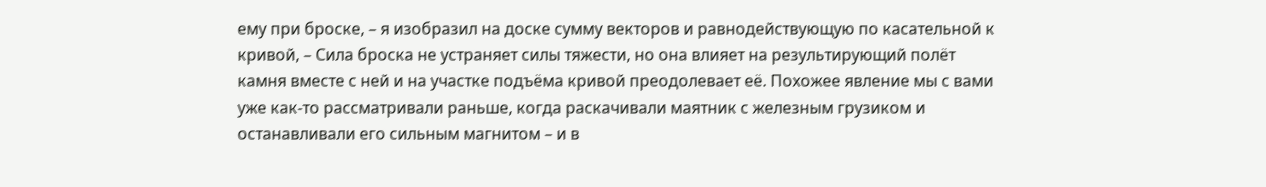ему при броске, – я изобразил на доске сумму векторов и равнодействующую по касательной к кривой, – Сила броска не устраняет силы тяжести, но она влияет на результирующий полёт камня вместе с ней и на участке подъёма кривой преодолевает её. Похожее явление мы с вами уже как-то рассматривали раньше, когда раскачивали маятник с железным грузиком и останавливали его сильным магнитом – и в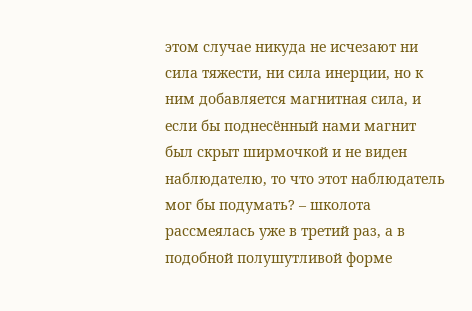этом случае никуда не исчезают ни сила тяжести, ни сила инерции, но к ним добавляется магнитная сила, и если бы поднесённый нами магнит был скрыт ширмочкой и не виден наблюдателю, то что этот наблюдатель мог бы подумать? – школота рассмеялась уже в третий раз, а в подобной полушутливой форме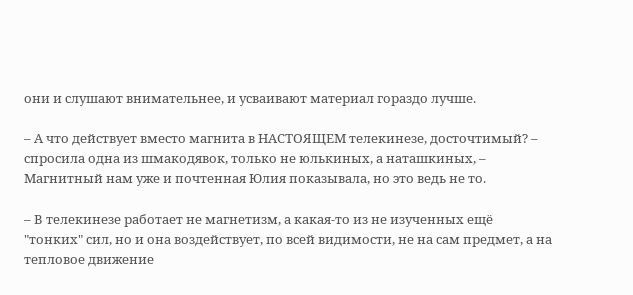они и слушают внимательнее, и усваивают материал гораздо лучше.

– А что действует вместо магнита в НАСТОЯЩЕМ телекинезе, досточтимый? – спросила одна из шмакодявок, только не юлькиных, а наташкиных, – Магнитный нам уже и почтенная Юлия показывала, но это ведь не то.

– В телекинезе работает не магнетизм, а какая-то из не изученных ещё "тонких" сил, но и она воздействует, по всей видимости, не на сам предмет, а на тепловое движение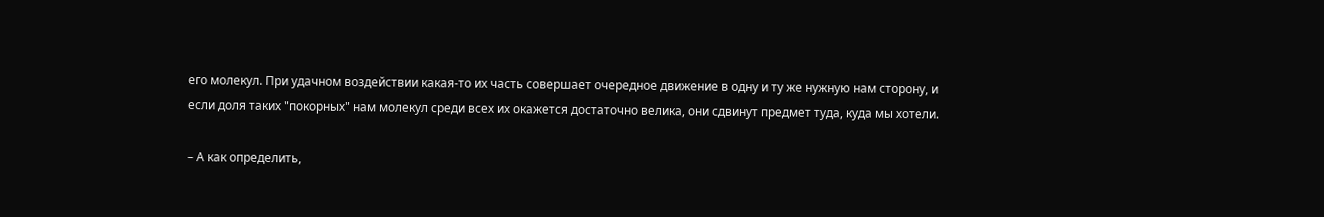его молекул. При удачном воздействии какая-то их часть совершает очередное движение в одну и ту же нужную нам сторону, и если доля таких "покорных" нам молекул среди всех их окажется достаточно велика, они сдвинут предмет туда, куда мы хотели.

– А как определить,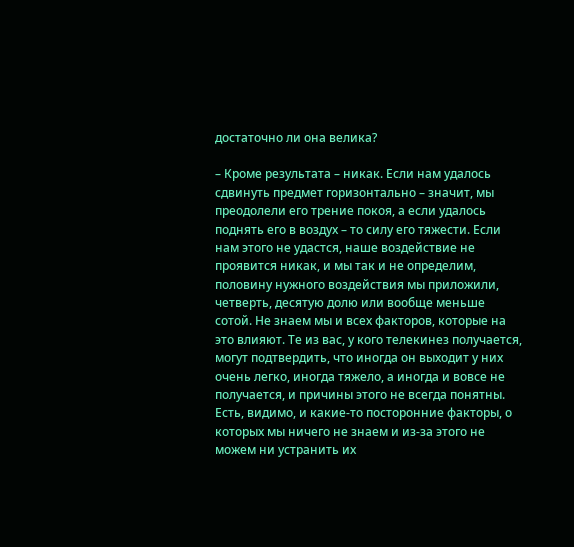достаточно ли она велика?

– Кроме результата – никак. Если нам удалось сдвинуть предмет горизонтально – значит, мы преодолели его трение покоя, а если удалось поднять его в воздух – то силу его тяжести. Если нам этого не удастся, наше воздействие не проявится никак, и мы так и не определим, половину нужного воздействия мы приложили, четверть, десятую долю или вообще меньше сотой. Не знаем мы и всех факторов, которые на это влияют. Те из вас, у кого телекинез получается, могут подтвердить, что иногда он выходит у них очень легко, иногда тяжело, а иногда и вовсе не получается, и причины этого не всегда понятны. Есть, видимо, и какие-то посторонние факторы, о которых мы ничего не знаем и из-за этого не можем ни устранить их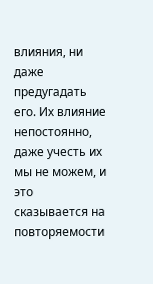влияния, ни даже предугадать его. Их влияние непостоянно, даже учесть их мы не можем, и это сказывается на повторяемости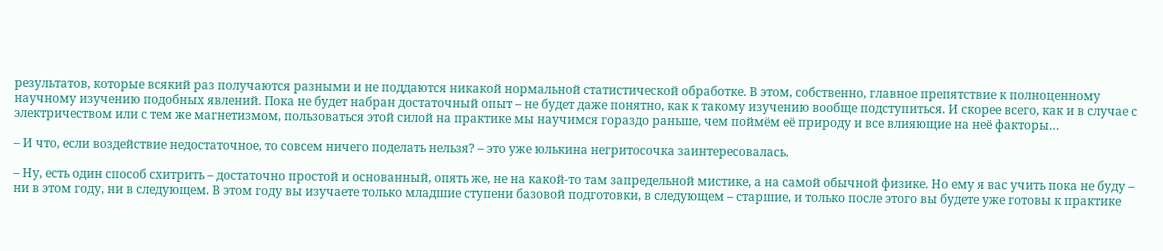результатов, которые всякий раз получаются разными и не поддаются никакой нормальной статистической обработке. В этом, собственно, главное препятствие к полноценному научному изучению подобных явлений. Пока не будет набран достаточный опыт – не будет даже понятно, как к такому изучению вообще подступиться. И скорее всего, как и в случае с электричеством или с тем же магнетизмом, пользоваться этой силой на практике мы научимся гораздо раньше, чем поймём её природу и все влияющие на неё факторы…

– И что, если воздействие недостаточное, то совсем ничего поделать нельзя? – это уже юлькина негритосочка заинтересовалась.

– Ну, есть один способ схитрить – достаточно простой и основанный, опять же, не на какой-то там запредельной мистике, а на самой обычной физике. Но ему я вас учить пока не буду – ни в этом году, ни в следующем. В этом году вы изучаете только младшие ступени базовой подготовки, в следующем – старшие, и только после этого вы будете уже готовы к практике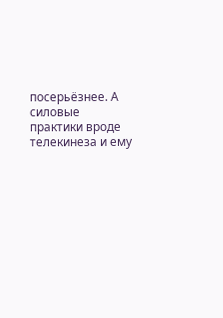посерьёзнее. А силовые практики вроде телекинеза и ему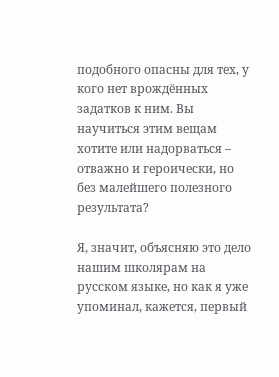подобного опасны для тех, у кого нет врождённых задатков к ним. Вы научиться этим вещам хотите или надорваться – отважно и героически, но без малейшего полезного результата?

Я, значит, объясняю это дело нашим школярам на русском языке, но как я уже упоминал, кажется, первый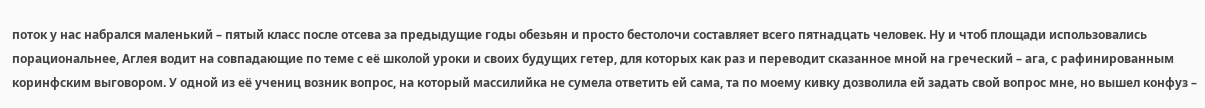поток у нас набрался маленький – пятый класс после отсева за предыдущие годы обезьян и просто бестолочи составляет всего пятнадцать человек. Ну и чтоб площади использовались порациональнее, Аглея водит на совпадающие по теме с её школой уроки и своих будущих гетер, для которых как раз и переводит сказанное мной на греческий – ага, с рафинированным коринфским выговором. У одной из её учениц возник вопрос, на который массилийка не сумела ответить ей сама, та по моему кивку дозволила ей задать свой вопрос мне, но вышел конфуз –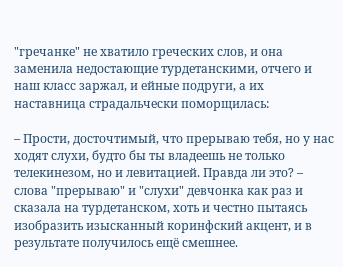"гречанке" не хватило греческих слов, и она заменила недостающие турдетанскими, отчего и наш класс заржал, и ейные подруги, а их наставница страдальчески поморщилась:

– Прости, досточтимый, что прерываю тебя, но у нас ходят слухи, будто бы ты владеешь не только телекинезом, но и левитацией. Правда ли это? – слова "прерываю" и "слухи" девчонка как раз и сказала на турдетанском, хоть и честно пытаясь изобразить изысканный коринфский акцент, и в результате получилось ещё смешнее.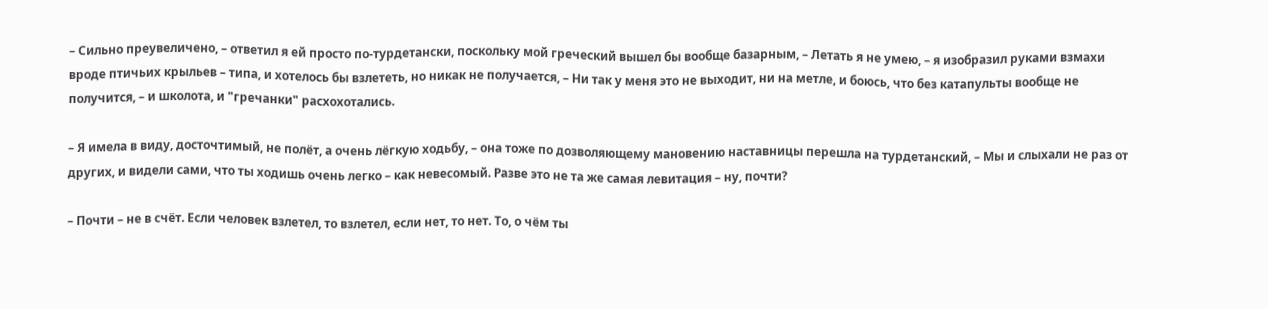– Сильно преувеличено, – ответил я ей просто по-турдетански, поскольку мой греческий вышел бы вообще базарным, – Летать я не умею, – я изобразил руками взмахи вроде птичьих крыльев – типа, и хотелось бы взлететь, но никак не получается, – Ни так у меня это не выходит, ни на метле, и боюсь, что без катапульты вообще не получится, – и школота, и "гречанки" расхохотались.

– Я имела в виду, досточтимый, не полёт, а очень лёгкую ходьбу, – она тоже по дозволяющему мановению наставницы перешла на турдетанский, – Мы и слыхали не раз от других, и видели сами, что ты ходишь очень легко – как невесомый. Разве это не та же самая левитация – ну, почти?

– Почти – не в счёт. Если человек взлетел, то взлетел, если нет, то нет. То, о чём ты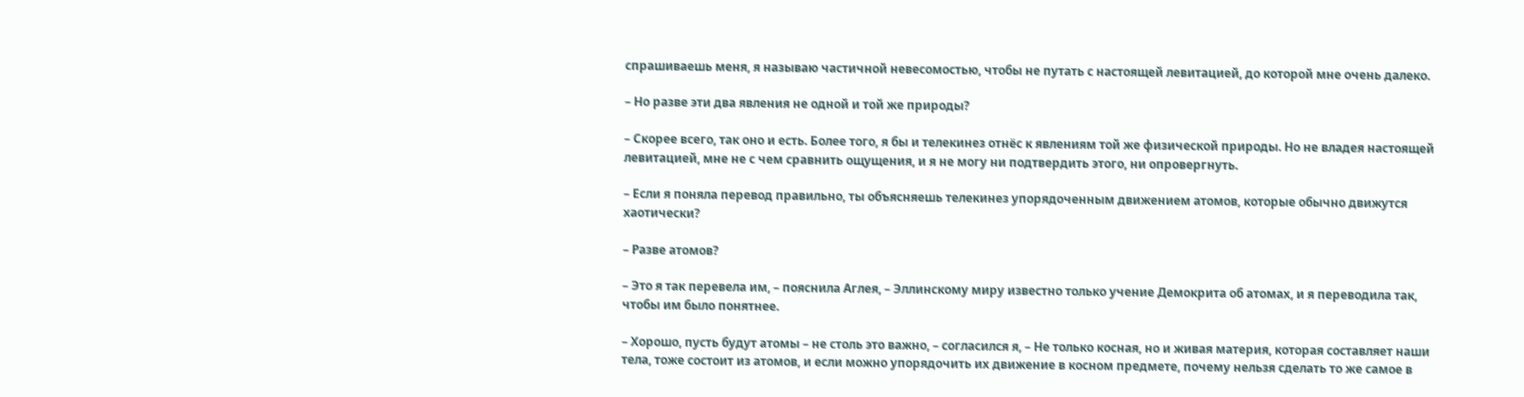спрашиваешь меня, я называю частичной невесомостью, чтобы не путать с настоящей левитацией, до которой мне очень далеко.

– Но разве эти два явления не одной и той же природы?

– Скорее всего, так оно и есть. Более того, я бы и телекинез отнёс к явлениям той же физической природы. Но не владея настоящей левитацией, мне не с чем сравнить ощущения, и я не могу ни подтвердить этого, ни опровергнуть.

– Если я поняла перевод правильно, ты объясняешь телекинез упорядоченным движением атомов, которые обычно движутся хаотически?

– Разве атомов?

– Это я так перевела им, – пояснила Аглея, – Эллинскому миру известно только учение Демокрита об атомах, и я переводила так, чтобы им было понятнее.

– Хорошо, пусть будут атомы – не столь это важно, – согласился я, – Не только косная, но и живая материя, которая составляет наши тела, тоже состоит из атомов, и если можно упорядочить их движение в косном предмете, почему нельзя сделать то же самое в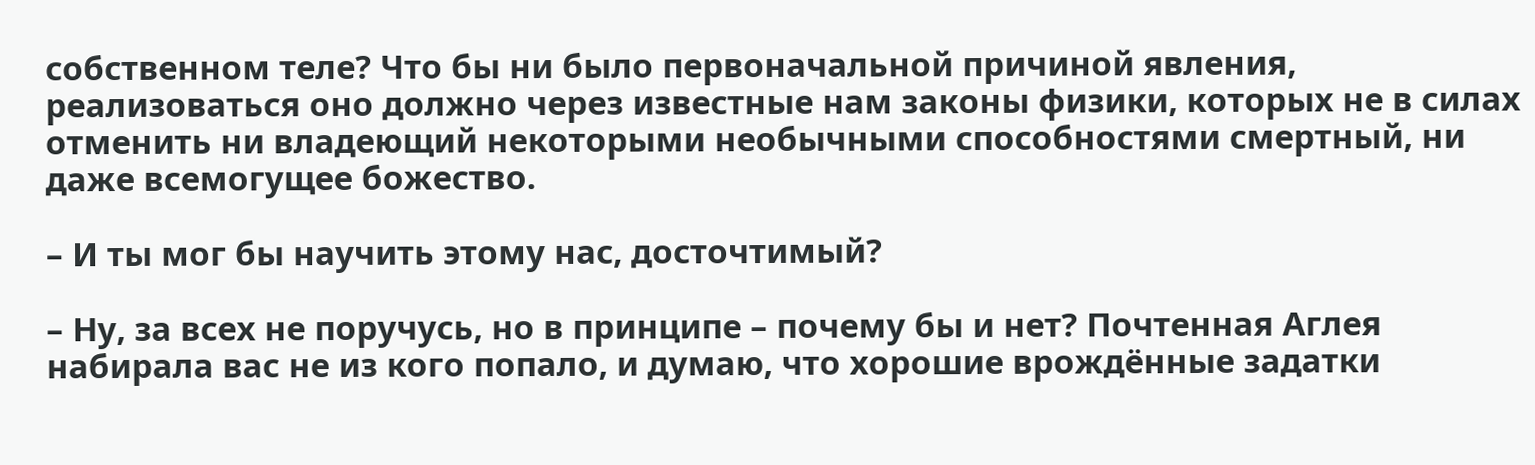собственном теле? Что бы ни было первоначальной причиной явления, реализоваться оно должно через известные нам законы физики, которых не в силах отменить ни владеющий некоторыми необычными способностями смертный, ни даже всемогущее божество.

– И ты мог бы научить этому нас, досточтимый?

– Ну, за всех не поручусь, но в принципе – почему бы и нет? Почтенная Аглея набирала вас не из кого попало, и думаю, что хорошие врождённые задатки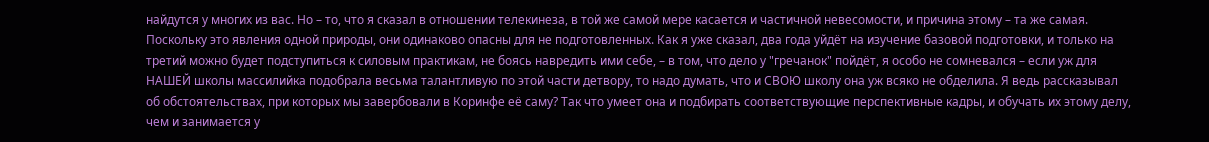найдутся у многих из вас. Но – то, что я сказал в отношении телекинеза, в той же самой мере касается и частичной невесомости, и причина этому – та же самая. Поскольку это явления одной природы, они одинаково опасны для не подготовленных. Как я уже сказал, два года уйдёт на изучение базовой подготовки, и только на третий можно будет подступиться к силовым практикам, не боясь навредить ими себе, – в том, что дело у "гречанок" пойдёт, я особо не сомневался – если уж для НАШЕЙ школы массилийка подобрала весьма талантливую по этой части детвору, то надо думать, что и СВОЮ школу она уж всяко не обделила. Я ведь рассказывал об обстоятельствах, при которых мы завербовали в Коринфе её саму? Так что умеет она и подбирать соответствующие перспективные кадры, и обучать их этому делу, чем и занимается у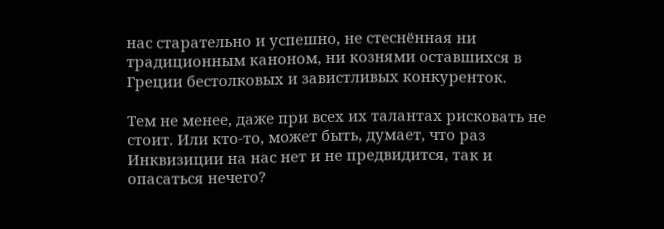нас старательно и успешно, не стеснённая ни традиционным каноном, ни кознями оставшихся в Греции бестолковых и завистливых конкуренток.

Тем не менее, даже при всех их талантах рисковать не стоит. Или кто-то, может быть, думает, что раз Инквизиции на нас нет и не предвидится, так и опасаться нечего?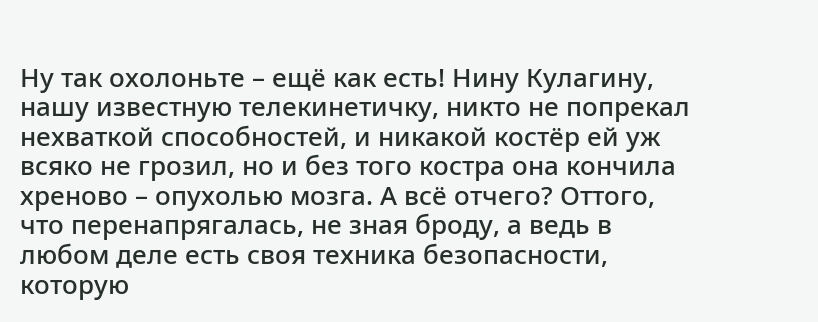Ну так охолоньте – ещё как есть! Нину Кулагину, нашу известную телекинетичку, никто не попрекал нехваткой способностей, и никакой костёр ей уж всяко не грозил, но и без того костра она кончила хреново – опухолью мозга. А всё отчего? Оттого, что перенапрягалась, не зная броду, а ведь в любом деле есть своя техника безопасности, которую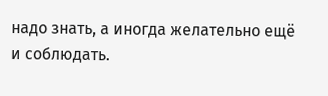надо знать, а иногда желательно ещё и соблюдать.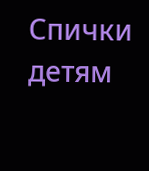Спички детям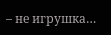– не игрушка…